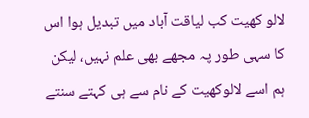لالو کھیت کب لیاقت آباد میں تبدیل ہوا اس کا سہی طور پہ مجھے بھی علم نہیں، لیکن ہم اسے لالوکھیت کے نام سے ہی کہتے سنتے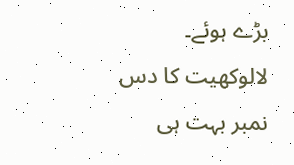بڑے ہوئے۔
لالوکھیت کا دس نمبر بہت ہی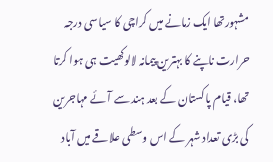مشہورتھا ایک زمانے میں کراچی کا سیاسی درجہ حرارت ناپنے کا بہترین پیمانہ لالوکھیت ہی ہوا کرتا تھا، قیام پاکستان کے بعد ہند سے آئے مہاجرین کی بڑی تعداد شہر کے اس وسطی علاقے میں آباد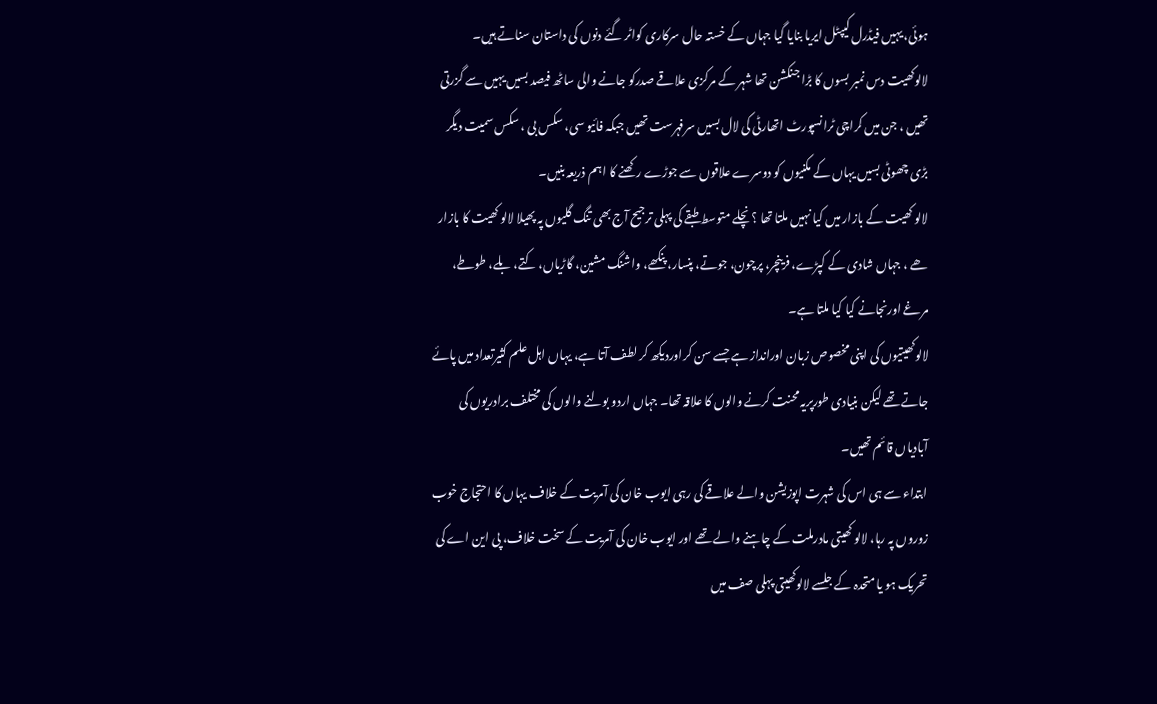ہوئی، یہیں فیڈرل کیپٹل ایریا بنایا گیا جہاں کے خستہ حال سرکاری کواٹر گئے دنوں کی داستان سناتے ہیں۔
لالوکھیت دس نمبر بسوں کا بڑا جنکشن تھا شہر کے مرکزی علاقے صدرکو جانے والی ساٹھ فیصد بسیں یہیں سے گزرتی تھیں ، جن میں کراچی ٹرانسپورٹ اتھارٹی کی لال بسیں سرفہرست تھیں جبکہ فائیو سی، سکس بی ، سکس سمیت دیگر بڑی چھوٹی بسیں یہاں کے مکنیوں کو دوسرے علاقوں سے جوڑے رکھنے کا اہم ذریعہ بنیں۔
لالو کھیت کے بازار میں کیا نہیں ملتا تھا ؟ نچلے متوسط طبقے کی پہلی ترجیح آج بھی تنگ گلیوں پہ پھیلا لالو کھیت کا بازار ھے ، جہاں شادی کے کپڑے، فرینچر، پرچون، جوتے، پنسار، پنکھے، واشنگ مشین، گاڑیاں، کتے، بلے، طوطے، مرغے اورنجانے کیا کیا ملتا ہے۔
لالوکھیتیوں کی اپنی مخصوص زبان اورانداز ہے جسے سن کراوردیکھ کر لطف آتا ہے، یہاں اہل علم کثیرتعداد میں پائے جاتے تھے لیکن بنیادی طورپریہ محنت کرنے والوں کا علاقہ تھا۔ جہاں اردو بولنے والوں کی مختلف برادریوں کی آبادیاں قائم تھیں۔
ابتداء سے ہی اس کی شہرت اپوزیشن والے علاقے کی رہی ایوب خان کی آمریت کے خلاف یہاں کا احتجاج خوب زوروں پہ رہا، لالو کھیتی مادرملت کے چاہنے والے تھے اور ایوب خان کی آمریت کے سخت خلاف، پی این اے کی تحریک ہو یا متحدہ کے جلسے لالوکھیتی پہلی صف میں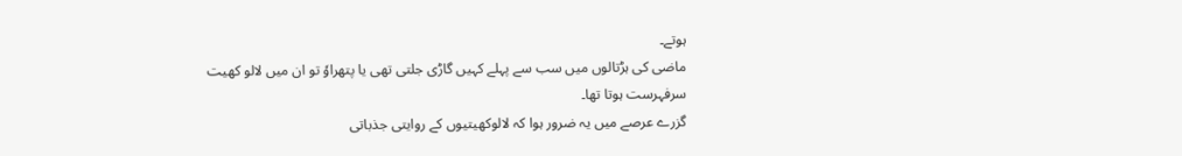ہوتے۔
ماضی کی ہڑتالوں میں سب سے پہلے کہیں گاڑی جلتی تھی یا پتھراوٗ تو ان میں لالو کھیت سرفہرست ہوتا تھا۔
گزرے عرصے میں یہ ضرور ہوا کہ لالوکھیتیوں کے روایتی جذباتی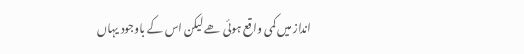انداز میں کمی واقع ہوئی ھے لیکن اس کے باوجود یہاں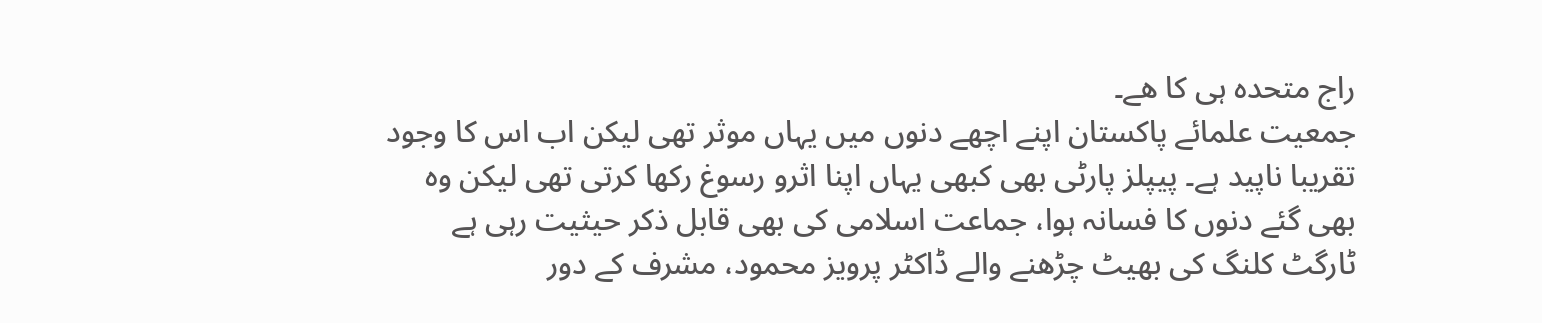راج متحدہ ہی کا ھے۔
جمعیت علمائے پاکستان اپنے اچھے دنوں میں یہاں موثر تھی لیکن اب اس کا وجود تقریبا ناپید ہے۔ پیپلز پارٹی بھی کبھی یہاں اپنا اثرو رسوغ رکھا کرتی تھی لیکن وہ بھی گئے دنوں کا فسانہ ہوا، جماعت اسلامی کی بھی قابل ذکر حیثیت رہی ہے ٹارگٹ کلنگ کی بھیٹ چڑھنے والے ڈاکٹر پرویز محمود، مشرف کے دور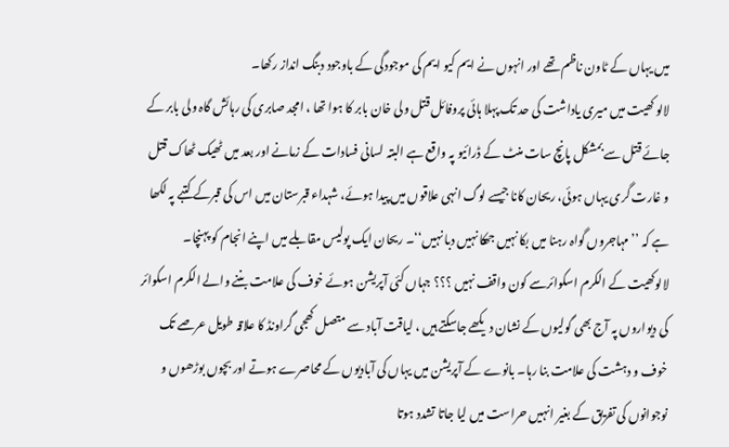میں یہاں کے ٹاون ناظم تھے اور انہوں نے ایم کیو ایم کی موجودگی کے باوجود دبنگ انداز رکھا۔
لالو کھیت میں میری یاداشت کی حد تک پہلا ہائی پروفائل قتل ولی خان بابر کا ہوا تھا ، امجد صابری کی رہائش گاہ ولی بابر کے جائے قتل سے بمشکل پانچ سات منٹ کے ڈرائیو پہ واقع ہے البتہ لسانی فسادات کے زمانے اور بعد میں ٹھیک ٹھاک قتل و غارت گری یہاں ہوئی، ریحان کانا جیسے لوگ انہی علاقوں میں پیدا ہوئے، شہداء قبرستان میں اس کی قبرکے کتبے پہ لکھا ہے کہ ’’مہاجروں گواہ رہنا میں بکا نہیں جھکا نہیں دبا نہیں‘‘۔ ریحان ایک پولیس مقابلے میں اپنے انجام کو پہنچا۔
لالوکھیت کے الکرم اسکوائرسے کون واقف نہیں ؟؟؟ جہاں کئی آپریشن ہوئے خوف کی علامت بننے والے الکرم اسکوائر کی دیواروں پہ آج بھی گولیوں کے نشان دیکھے جاسکتے ہیں ، لیاقت آباد سے متصل کھجی گراونڈ کا علاقہ طویل عرصے تک خوف و دہشت کی علامت بنا رہا۔ بانوے کے آپریشن میں یہاں کی آبادیوں کے محاصرے ہوتے اور بچوں بوڑھوں و نوجوانوں کی تفریق کے بغیر انہیں حراست میں لیا جاتا تشدد ہوتا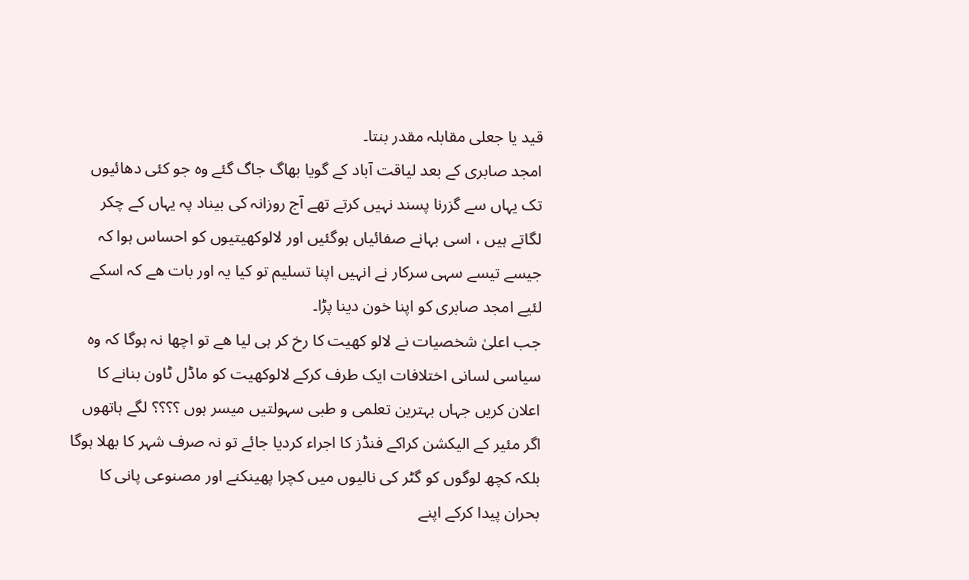قید یا جعلی مقابلہ مقدر بنتا۔
امجد صابری کے بعد لیاقت آباد کے گویا بھاگ جاگ گئے وہ جو کئی دھائیوں تک یہاں سے گزرنا پسند نہیں کرتے تھے آج روزانہ کی بیناد پہ یہاں کے چکر لگاتے ہیں ، اسی بہانے صفائیاں ہوگئیں اور لالوکھیتیوں کو احساس ہوا کہ جیسے تیسے سہی سرکار نے انہیں اپنا تسلیم تو کیا یہ اور بات ھے کہ اسکے لئیے امجد صابری کو اپنا خون دینا پڑا۔
جب اعلیٰ شخصیات نے لالو کھیت کا رخ کر ہی لیا ھے تو اچھا نہ ہوگا کہ وہ سیاسی لسانی اختلافات ایک طرف کرکے لالوکھیت کو ماڈل ٹاون بنانے کا اعلان کریں جہاں بہترین تعلمی و طبی سہولتیں میسر ہوں ؟؟؟؟ لگے ہاتھوں اگر مئیر کے الیکشن کراکے فنڈز کا اجراء کردیا جائے تو نہ صرف شہر کا بھلا ہوگا بلکہ کچھ لوگوں کو گٹر کی نالیوں میں کچرا پھینکنے اور مصنوعی پانی کا بحران پیدا کرکے اپنے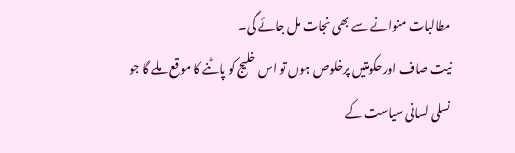مطالبات منوانے سے بھی نجات مل جائے گی۔
نیت صاف اورحکومتیں پرخلوص ہوں تو اس خلیج کو پاٹنے کا موقع ملے گا جو نسلی لسانی سیاست کے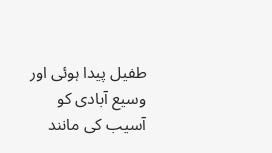طفیل پیدا ہوئی اور وسیع آبادی کو آسیب کی مانند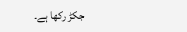جکڑ رکھا ہے۔